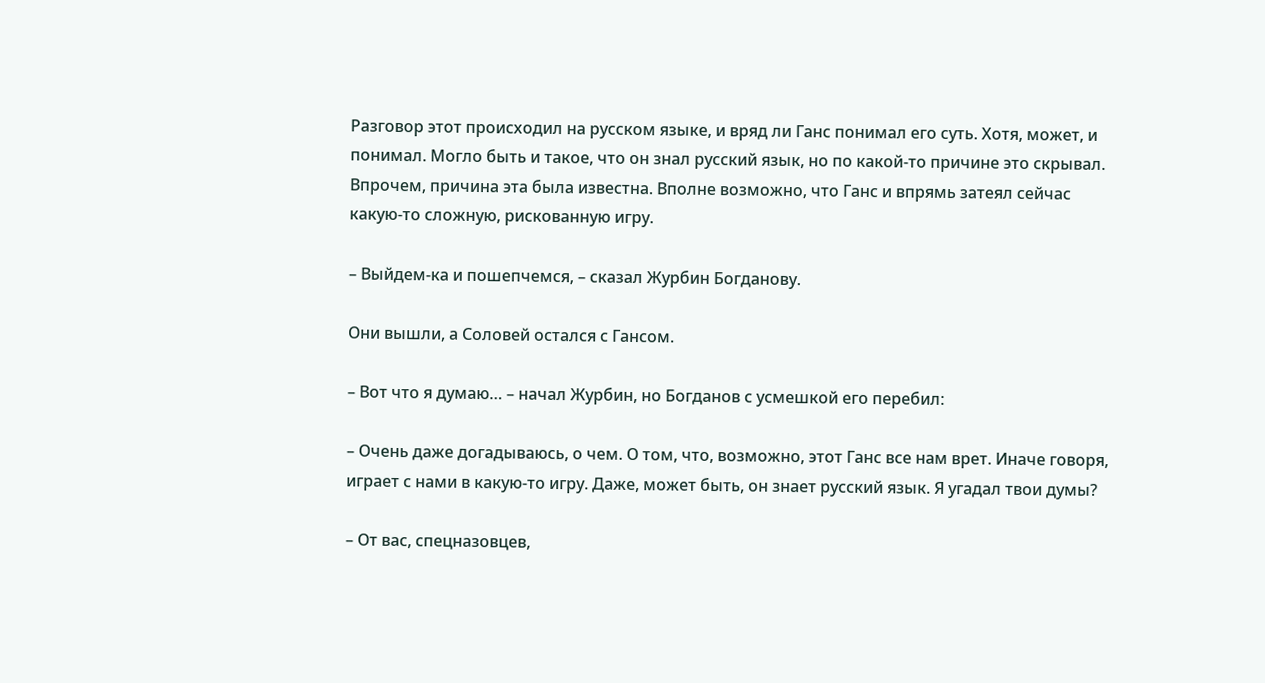Разговор этот происходил на русском языке, и вряд ли Ганс понимал его суть. Хотя, может, и понимал. Могло быть и такое, что он знал русский язык, но по какой-то причине это скрывал. Впрочем, причина эта была известна. Вполне возможно, что Ганс и впрямь затеял сейчас какую-то сложную, рискованную игру.

– Выйдем-ка и пошепчемся, – сказал Журбин Богданову.

Они вышли, а Соловей остался с Гансом.

– Вот что я думаю… – начал Журбин, но Богданов с усмешкой его перебил:

– Очень даже догадываюсь, о чем. О том, что, возможно, этот Ганс все нам врет. Иначе говоря, играет с нами в какую-то игру. Даже, может быть, он знает русский язык. Я угадал твои думы?

– От вас, спецназовцев,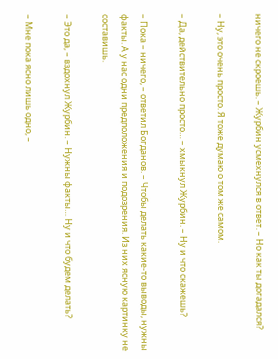ничего не скроешь. – Журбин усмехнулся в ответ. – Но как ты догадался?

– Ну, это очень просто. Я тоже думаю о том же самом.

– Да, действительно просто… – хмыкнул Журбин. – Ну и что скажешь?

– Пока – ничего, – ответил Богданов. – Чтобы делать какие-то выводы, нужны факты. А у нас одни предположения и подозрения. Из них ясную картинку не составишь.

– Это да, – вздохнул Журбин. – Нужны факты… Ну и что будем делать?

– Мне пока ясно лишь одно, –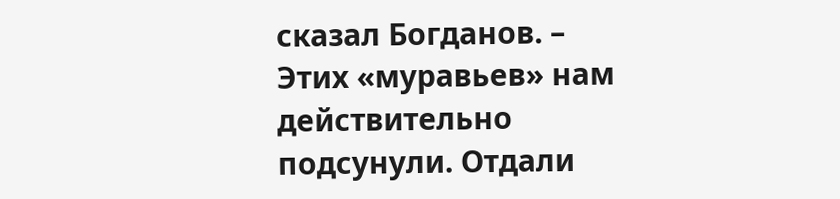сказал Богданов. – Этих «муравьев» нам действительно подсунули. Отдали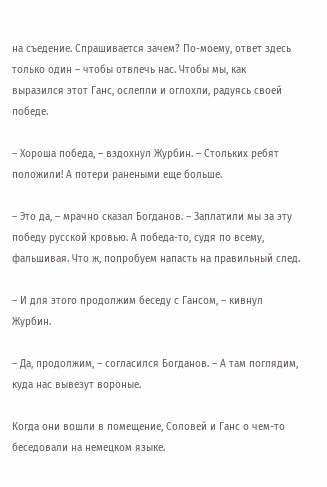на съедение. Спрашивается зачем? По-моему, ответ здесь только один – чтобы отвлечь нас. Чтобы мы, как выразился этот Ганс, ослепли и оглохли, радуясь своей победе.

– Хороша победа, – вздохнул Журбин. – Стольких ребят положили! А потери ранеными еще больше.

– Это да, – мрачно сказал Богданов. – Заплатили мы за эту победу русской кровью. А победа-то, судя по всему, фальшивая. Что ж, попробуем напасть на правильный след.

– И для этого продолжим беседу с Гансом, – кивнул Журбин.

– Да, продолжим, – согласился Богданов. – А там поглядим, куда нас вывезут вороные.

Когда они вошли в помещение, Соловей и Ганс о чем-то беседовали на немецком языке.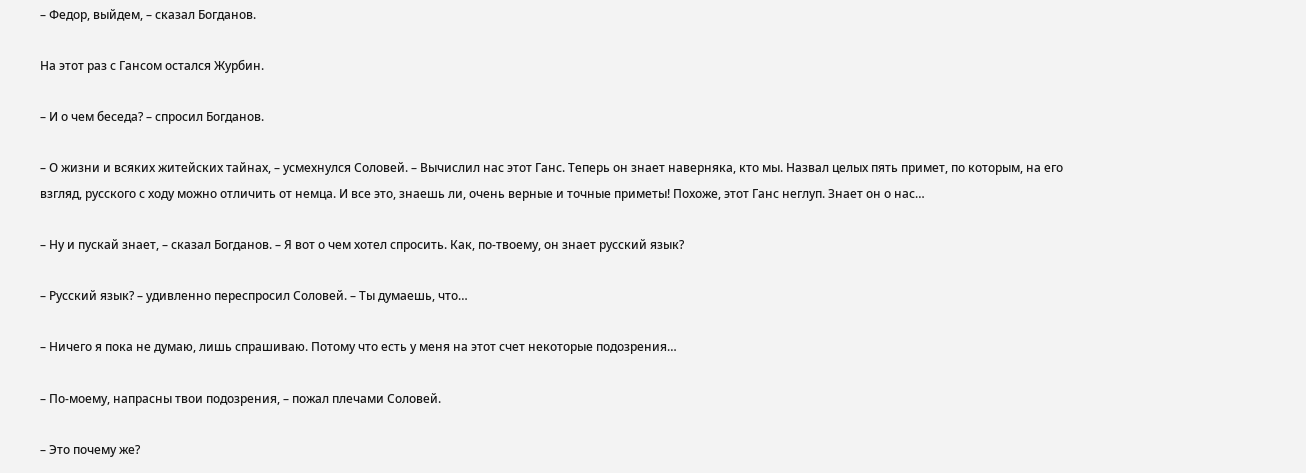– Федор, выйдем, – сказал Богданов.

На этот раз с Гансом остался Журбин.

– И о чем беседа? – спросил Богданов.

– О жизни и всяких житейских тайнах, – усмехнулся Соловей. – Вычислил нас этот Ганс. Теперь он знает наверняка, кто мы. Назвал целых пять примет, по которым, на его взгляд, русского с ходу можно отличить от немца. И все это, знаешь ли, очень верные и точные приметы! Похоже, этот Ганс неглуп. Знает он о нас…

– Ну и пускай знает, – сказал Богданов. – Я вот о чем хотел спросить. Как, по-твоему, он знает русский язык?

– Русский язык? – удивленно переспросил Соловей. – Ты думаешь, что…

– Ничего я пока не думаю, лишь спрашиваю. Потому что есть у меня на этот счет некоторые подозрения…

– По-моему, напрасны твои подозрения, – пожал плечами Соловей.

– Это почему же?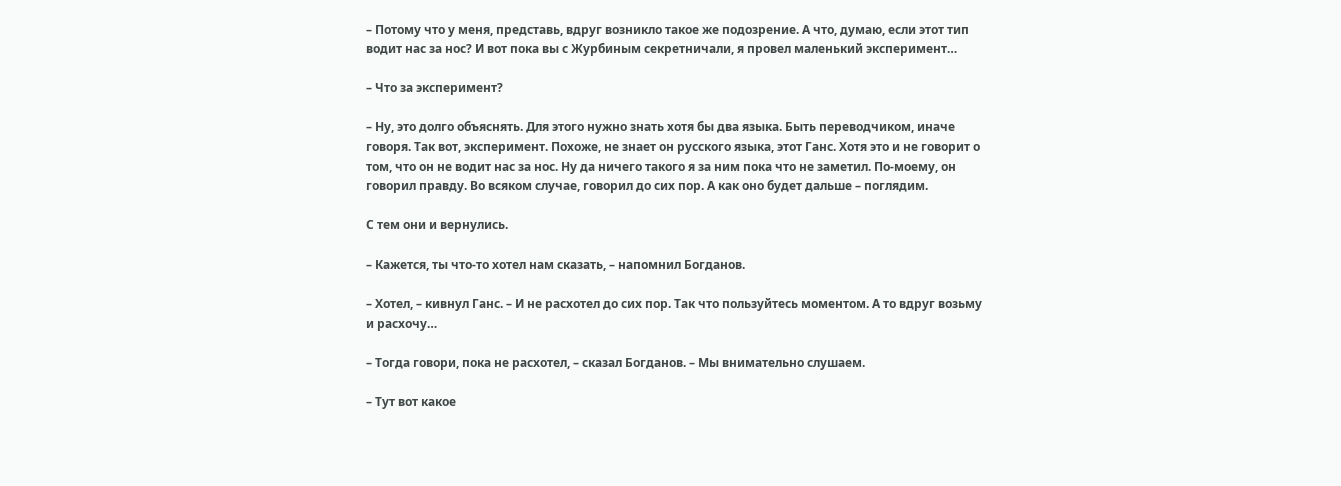– Потому что у меня, представь, вдруг возникло такое же подозрение. А что, думаю, если этот тип водит нас за нос? И вот пока вы с Журбиным секретничали, я провел маленький эксперимент…

– Что за эксперимент?

– Ну, это долго объяснять. Для этого нужно знать хотя бы два языка. Быть переводчиком, иначе говоря. Так вот, эксперимент. Похоже, не знает он русского языка, этот Ганс. Хотя это и не говорит о том, что он не водит нас за нос. Ну да ничего такого я за ним пока что не заметил. По-моему, он говорил правду. Во всяком случае, говорил до сих пор. А как оно будет дальше – поглядим.

С тем они и вернулись.

– Кажется, ты что-то хотел нам сказать, – напомнил Богданов.

– Хотел, – кивнул Ганс. – И не расхотел до сих пор. Так что пользуйтесь моментом. А то вдруг возьму и расхочу…

– Тогда говори, пока не расхотел, – сказал Богданов. – Мы внимательно слушаем.

– Тут вот какое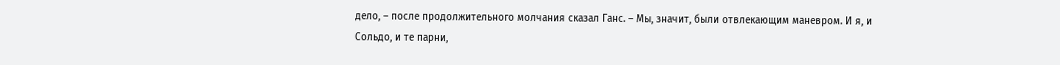дело, – после продолжительного молчания сказал Ганс. – Мы, значит, были отвлекающим маневром. И я, и Сольдо, и те парни,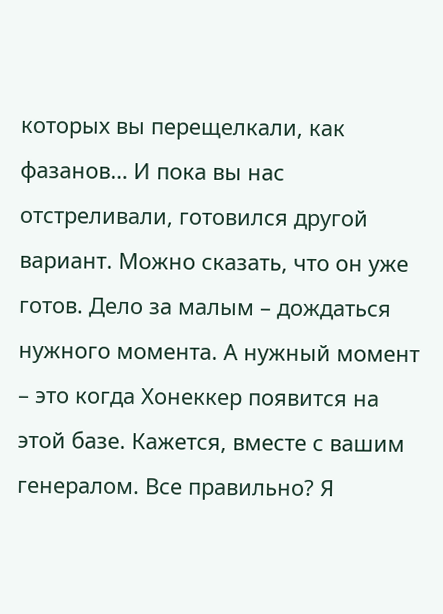которых вы перещелкали, как фазанов… И пока вы нас отстреливали, готовился другой вариант. Можно сказать, что он уже готов. Дело за малым – дождаться нужного момента. А нужный момент – это когда Хонеккер появится на этой базе. Кажется, вместе с вашим генералом. Все правильно? Я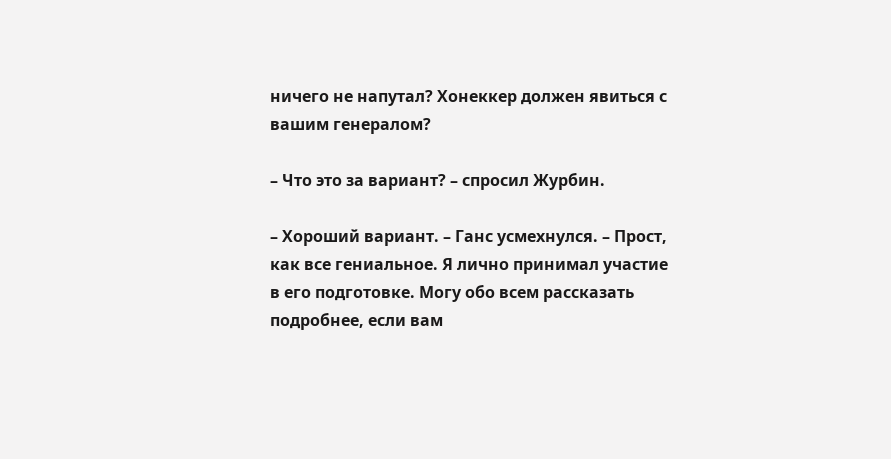ничего не напутал? Хонеккер должен явиться с вашим генералом?

– Что это за вариант? – спросил Журбин.

– Хороший вариант. – Ганс усмехнулся. – Прост, как все гениальное. Я лично принимал участие в его подготовке. Могу обо всем рассказать подробнее, если вам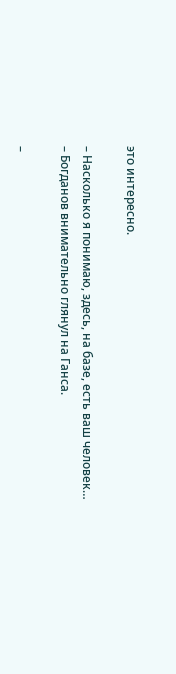это интересно.

– Насколько я понимаю, здесь, на базе, есть ваш человек… – Богданов внимательно глянул на Ганса.

–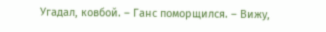Угадал, ковбой. – Ганс поморщился. – Вижу,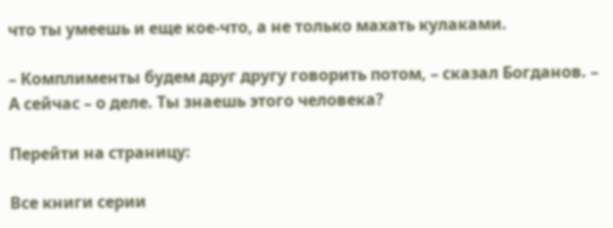что ты умеешь и еще кое-что, а не только махать кулаками.

– Комплименты будем друг другу говорить потом, – сказал Богданов. – А сейчас – о деле. Ты знаешь этого человека?

Перейти на страницу:

Все книги серии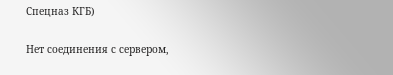Спецназ КГБ)

Нет соединения с сервером,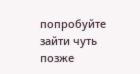попробуйте зайти чуть позже